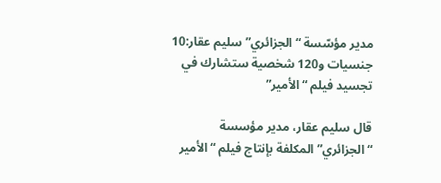مدير مؤسّسة “الجزائري” سليم عقار:10 جنسيات و120 شخصية ستشارك في تجسيد فيلم “الأمير”

قال سليم عقار، مدير مؤسسة “الجزائري” المكلفة بإنتاج فيلم “الأمير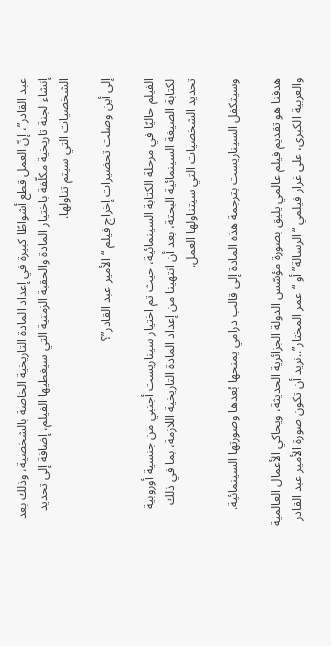عبد القادر”، إنّ العمل قطع أشواطًا كبيرة في إعداد المادة التاريخية الخاصة بالشخصية، وذلك بعد إنشاء لجنة تاريخية مكلّفة باختيار المادة والحقبة الزمنية التي سيغطيها الفيلم، إضافة إلى تحديد الشخصيات التي سيتم تناولها.

إلى أين وصلت تحضيرات إخراج فيلم “الأمير عبد القادر”؟

الفيلم حاليًا في مرحلة الكتابة السينمائية، حيث تم اختيار سيناريست أجنبي من جنسية أوروبية لكتابة الصيغة السينمائية البحتة، بعد أن انتهينا من إعداد المادة التاريخية اللازمة، بما في ذلك تحديد الشخصيات التي سيتناولها العمل.

وسيتكفل السيناريست بترجمة هذه المادة إلى قالب درامي يمنحها بُعدها وصورتها السينمائية.

هدفنا هو تقديم فيلم عالمي يليق بصورة مؤسّس الدولة الجزائرية الحديثة، ويحاكي الأعمال العالمية والعربية الكبرى، على غرار فيلمي “الرسالة” أو “عمر المختار”..نريد أن تكون صورة الأمير عبد القادر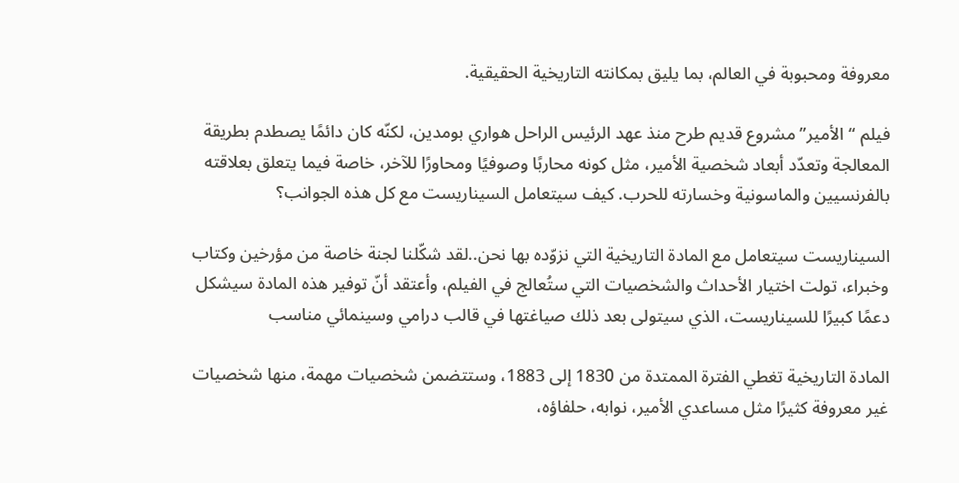معروفة ومحبوبة في العالم، بما يليق بمكانته التاريخية الحقيقية.

فيلم “الأمير” مشروع قديم طرح منذ عهد الرئيس الراحل هواري بومدين، لكنّه كان دائمًا يصطدم بطريقة المعالجة وتعدّد أبعاد شخصية الأمير، مثل كونه محاربًا وصوفيًا ومحاورًا للآخر، خاصة فيما يتعلق بعلاقته بالفرنسيين والماسونية وخسارته للحرب. كيف سيتعامل السيناريست مع كل هذه الجوانب؟

السيناريست سيتعامل مع المادة التاريخية التي نزوّده بها نحن..لقد شكّلنا لجنة خاصة من مؤرخين وكتاب وخبراء، تولت اختيار الأحداث والشخصيات التي ستُعالج في الفيلم، وأعتقد أنّ توفير هذه المادة سيشكل دعمًا كبيرًا للسيناريست، الذي سيتولى بعد ذلك صياغتها في قالب درامي وسينمائي مناسب

المادة التاريخية تغطي الفترة الممتدة من 1830 إلى 1883، وستتضمن شخصيات مهمة، منها شخصيات غير معروفة كثيرًا مثل مساعدي الأمير، نوابه، حلفاؤه،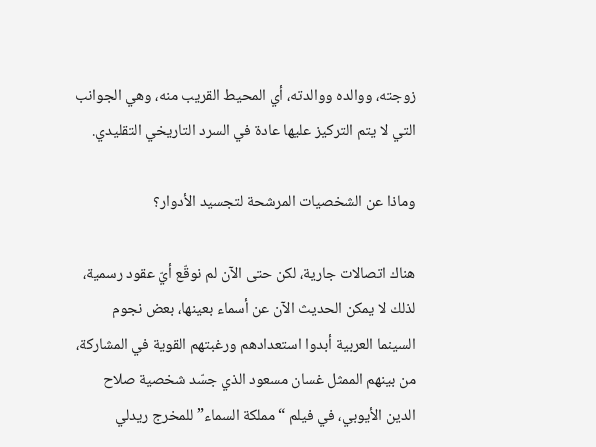زوجته، ووالده ووالدته، أي المحيط القريب منه، وهي الجوانب التي لا يتم التركيز عليها عادة في السرد التاريخي التقليدي.

وماذا عن الشخصيات المرشحة لتجسيد الأدوار؟

هناك اتصالات جارية، لكن حتى الآن لم نوقّع أيّ عقود رسمية، لذلك لا يمكن الحديث الآن عن أسماء بعينها، بعض نجوم السينما العربية أبدوا استعدادهم ورغبتهم القوية في المشاركة، من بينهم الممثل غسان مسعود الذي جسّد شخصية صلاح الدين الأيوبي، في فيلم “مملكة السماء” للمخرج ريدلي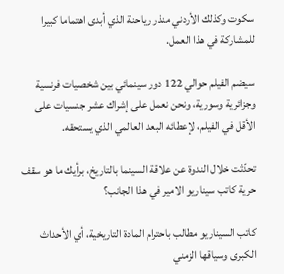سكوت وكذلك الأردني منذر رياحنة الذي أبدى اهتماما كبيرا للمشاركة في هذا العمل.

سيضم الفيلم حوالي 122 دور سينمائي بين شخصيات فرنسية وجزائرية وسورية، ونحن نعمل على إشراك عشر جنسيات على الأقل في الفيلم، لإعطائه البعد العالمي الذي يستحقه.

تحدّثت خلال الندوة عن علاقة السينما بالتاريخ، برأيك ما هو سقف حرية كاتب سيناريو الامير في هذا الجانب؟

كاتب السيناريو مطالب باحترام المادة التاريخية، أي الأحداث الكبرى وسياقها الزمني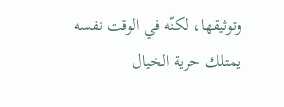وتوثيقها، لكنّه في الوقت نفسه يمتلك حرية الخيال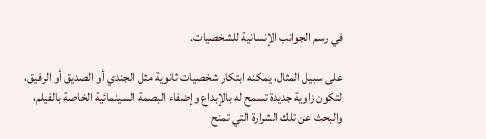في رسم الجوانب الإنسانية للشخصيات.

على سبيل المثال، يمكنه ابتكار شخصيات ثانوية مثل الجندي أو الصديق أو الرفيق، لتكون زاوية جديدة تسمح له بالإبداع وإضفاء البصمة السينمائية الخاصة بالفيلم، والبحث عن تلك الشرارة التي تمنح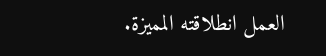العمل انطلاقته المميزة.